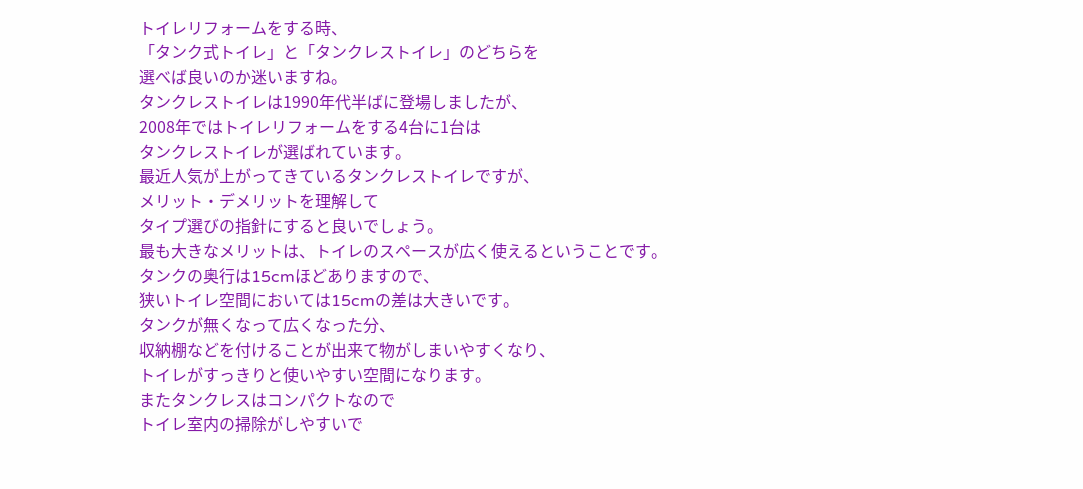トイレリフォームをする時、
「タンク式トイレ」と「タンクレストイレ」のどちらを
選べば良いのか迷いますね。
タンクレストイレは1990年代半ばに登場しましたが、
2008年ではトイレリフォームをする4台に1台は
タンクレストイレが選ばれています。
最近人気が上がってきているタンクレストイレですが、
メリット・デメリットを理解して
タイプ選びの指針にすると良いでしょう。
最も大きなメリットは、トイレのスペースが広く使えるということです。
タンクの奥行は15cmほどありますので、
狭いトイレ空間においては15cmの差は大きいです。
タンクが無くなって広くなった分、
収納棚などを付けることが出来て物がしまいやすくなり、
トイレがすっきりと使いやすい空間になります。
またタンクレスはコンパクトなので
トイレ室内の掃除がしやすいで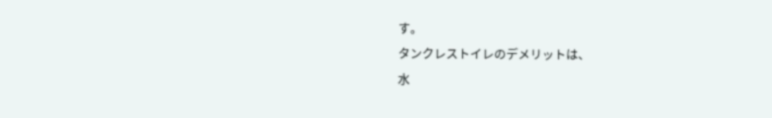す。
タンクレストイレのデメリットは、
水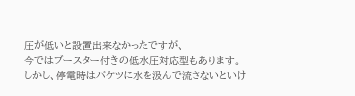圧が低いと設置出来なかったですが、
今ではブースター付きの低水圧対応型もあります。
しかし、停電時はバケツに水を汲んで流さないといけ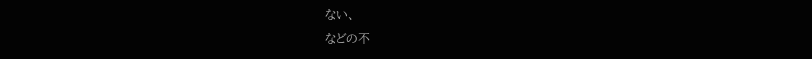ない、
などの不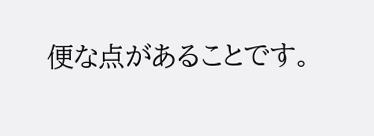便な点があることです。